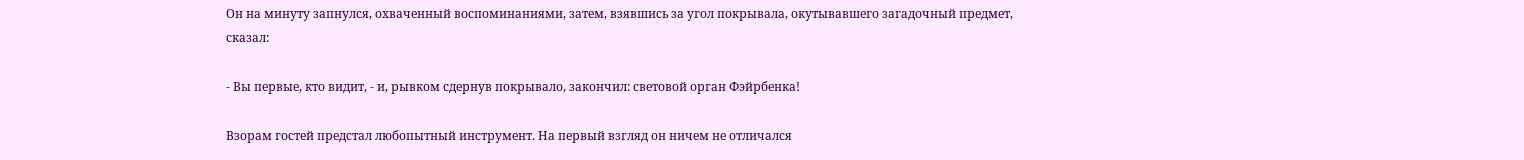Он на минуту запнулся, охваченный воспоминаниями, затем, взявшись за угол покрывала, окутывавшего загадочный предмет, сказал:

- Вы первые, кто видит, - и, рывком сдернув покрывало, закончил: световой орган Фэйрбенка!

Взорам гостей предстал любопытный инструмент. На первый взгляд он ничем не отличался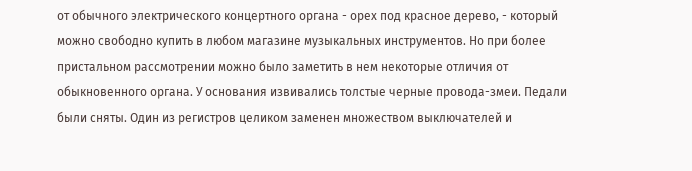от обычного электрического концертного органа - орех под красное дерево, - который можно свободно купить в любом магазине музыкальных инструментов. Но при более пристальном рассмотрении можно было заметить в нем некоторые отличия от обыкновенного органа. У основания извивались толстые черные провода-змеи. Педали были сняты. Один из регистров целиком заменен множеством выключателей и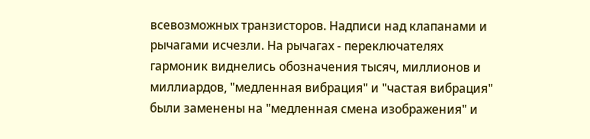всевозможных транзисторов. Надписи над клапанами и рычагами исчезли. На рычагах - переключателях гармоник виднелись обозначения тысяч, миллионов и миллиардов, "медленная вибрация" и "частая вибрация" были заменены на "медленная смена изображения" и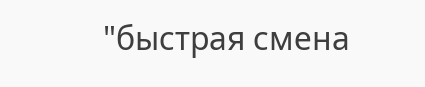"быстрая смена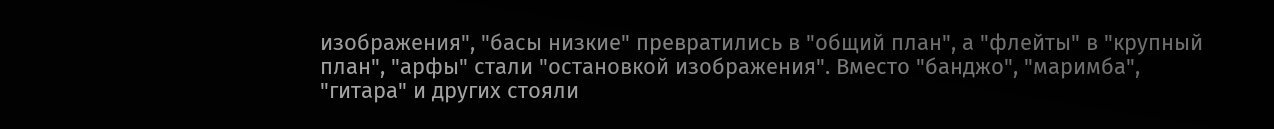изображения", "басы низкие" превратились в "общий план", а "флейты" в "крупный план", "арфы" стали "остановкой изображения". Вместо "банджо", "маримба", "гитара" и других стояли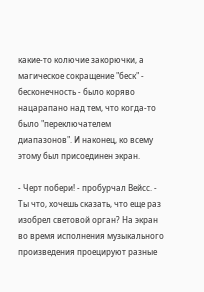какие-то колючие закорючки, а магическое сокращение "беск" - бесконечность - было коряво нацарапано над тем, что когда-то было "переключателем диапазонов". И наконец, ко всему этому был присоединен экран.

- Черт побери! - пробурчал Вейсс. - Ты что, хочешь сказать, что еще раз изобрел световой орган? На экран во время исполнения музыкального произведения проецируют разные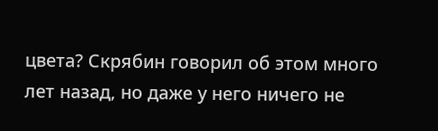цвета? Скрябин говорил об этом много лет назад, но даже у него ничего не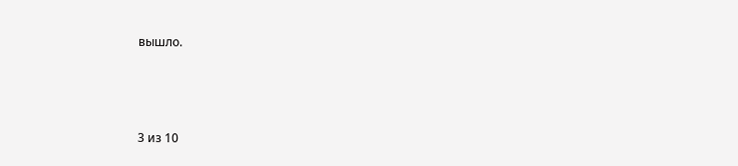вышло.



3 из 10